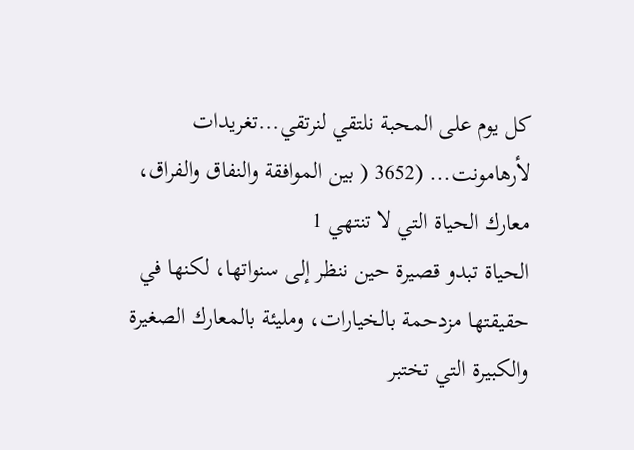كل يوم على المحبة نلتقي لنرتقي...تغريدات لأرهامونت... (3652 ( بين الموافقة والنفاق والفراق، معارك الحياة التي لا تنتهي 1
الحياة تبدو قصيرة حين ننظر إلى سنواتها، لكنها في حقيقتها مزدحمة بالخيارات، ومليئة بالمعارك الصغيرة والكبيرة التي تختبر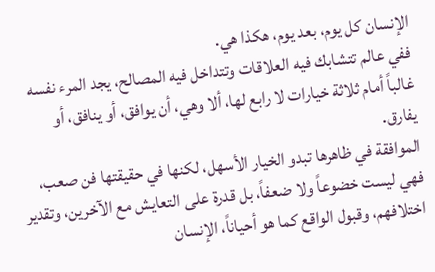الإنسان كل يوم، بعد يوم، هكذا هي.
ففي عالم تتشابك فيه العلاقات وتتداخل فيه المصالح، يجد المرء نفسه غالباً أمام ثلاثة خيارات لا رابع لها، ألا وهي، أن يوافق، أو ينافق، أو يفارق.
الموافقة في ظاهرها تبدو الخيار الأسهل، لكنها في حقيقتها فن صعب، فهي ليست خضوعاً ولا ضعفاً، بل قدرة على التعايش مع الآخرين، وتقدير اختلافهم، وقبول الواقع كما هو أحياناً، الإنسان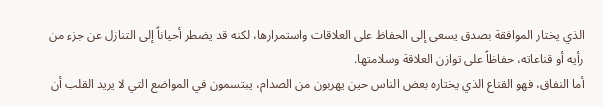الذي يختار الموافقة بصدق يسعى إلى الحفاظ على العلاقات واستمرارها، لكنه قد يضطر أحياناً إلى التنازل عن جزء من رأيه أو قناعاته، حفاظاً على توازن العلاقة وسلامتها.
أما النفاق، فهو القناع الذي يختاره بعض الناس حين يهربون من الصدام، يبتسمون في المواضع التي لا يريد القلب أن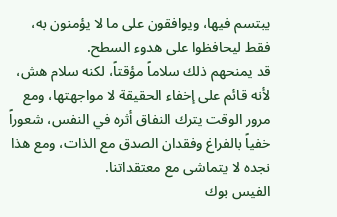يبتسم فيها، ويوافقون على ما لا يؤمنون به، فقط ليحافظوا على هدوء السطح.
قد يمنحهم ذلك سلاماً مؤقتاً، لكنه سلام هش، لأنه قائم على إخفاء الحقيقة لا مواجهتها، ومع مرور الوقت يترك النفاق أثره في النفس، شعوراً خفياً بالفراغ وفقدان الصدق مع الذات، ومع هذا نجده لا يتماشى مع معتقداتنا.
الفيس بوك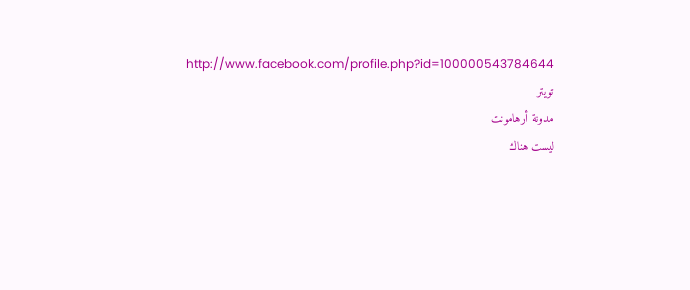http://www.facebook.com/profile.php?id=100000543784644
تويتر
مدونة أرهامونت
ليست هناك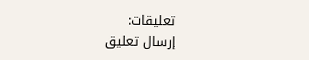تعليقات:
إرسال تعليق